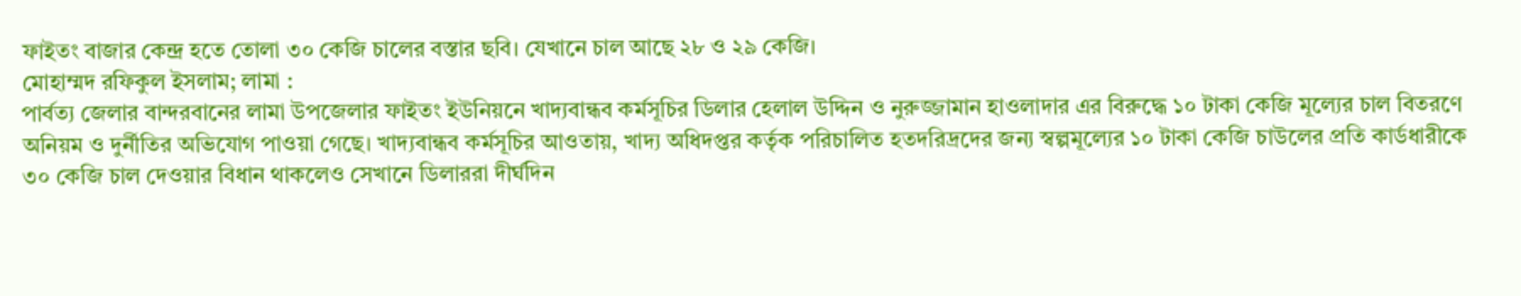ফাইতং বাজার কেন্দ্র হতে তোলা ৩০ কেজি চালের বস্তার ছবি। যেখানে চাল আছে ২৮ ও ২৯ কেজি।
মোহাম্মদ রফিকুল ইসলাম; লামা :
পার্বত্য জেলার বান্দরবানের লামা উপজেলার ফাইতং ইউনিয়নে খাদ্যবান্ধব কর্মসূচির ডিলার হেলাল উদ্দিন ও নুরুজ্জামান হাওলাদার এর বিরুদ্ধে ১০ টাকা কেজি মূল্যের চাল বিতরণে অনিয়ম ও দুর্নীতির অভিযোগ পাওয়া গেছে। খাদ্যবান্ধব কর্মসূচির আওতায়, খাদ্য অধিদপ্তর কর্তৃক পরিচালিত হতদরিদ্রদের জন্য স্বল্পমূল্যের ১০ টাকা কেজি চাউলের প্রতি কার্ডধারীকে ৩০ কেজি চাল দেওয়ার বিধান থাকলেও সেখানে ডিলাররা দীর্ঘদিন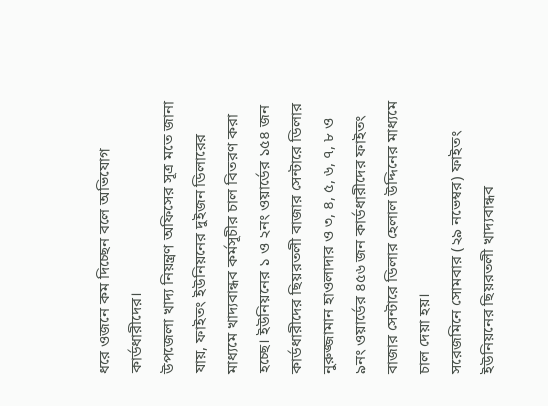ধরে ওজনে কম দিচ্ছেন বলে অভিযোগ কার্ডধারীদের।
উপজেলা খাদ্য নিয়ন্ত্রণ অফিসের সূত্র মতে জানা যায়, ফাইতং ইউনিয়নের দুইজন ডিলারের মাধ্যমে খাদ্যবান্ধব কর্মসূচীর চাল বিতরণ করা হচ্ছে। ইউনিয়নের ১ ও ২নং ওয়ার্ডের ১৫৪ জন কার্ডধারীদের ছিয়রতলী বাজার সেন্টারে ডিলার নুরুজ্জামান হাওলাদার ও ৩, ৪, ৫, ৬, ৭, ৮ ও ৯নং ওয়ার্ডের ৪৫৬ জন কার্ডধারীদের ফাইতং বাজার সেন্টারে ডিলার হেলাল উদ্দিনের মাধ্যমে চাল দেয়া হয়।
সরেজমিনে সোমবার (২৯ নভেম্বর) ফাইতং ইউনিয়নের ছিয়রতলী খাদ্যবান্ধব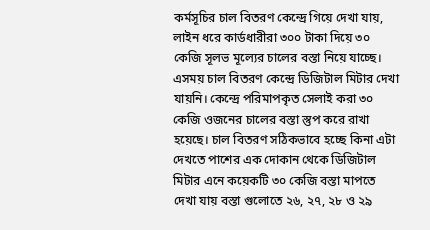কর্মসূচির চাল বিতরণ কেন্দ্রে গিয়ে দেখা যায়, লাইন ধরে কার্ডধারীরা ৩০০ টাকা দিয়ে ৩০ কেজি সূলভ মূল্যের চালের বস্তা নিয়ে যাচ্ছে। এসময় চাল বিতরণ কেন্দ্রে ডিজিটাল মিটার দেখা যায়নি। কেন্দ্রে পরিমাপকৃত সেলাই করা ৩০ কেজি ওজনের চালের বস্তা স্তুপ করে রাখা হয়েছে। চাল বিতরণ সঠিকভাবে হচ্ছে কিনা এটা দেখতে পাশের এক দোকান থেকে ডিজিটাল মিটার এনে কয়েকটি ৩০ কেজি বস্তা মাপতে দেখা যায় বস্তা গুলোতে ২৬, ২৭, ২৮ ও ২৯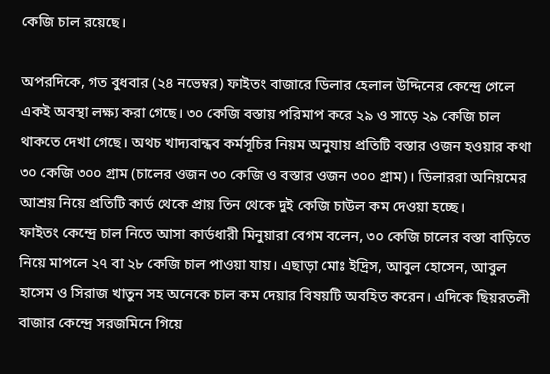কেজি চাল রয়েছে।

অপরদিকে, গত বুধবার (২৪ নভেম্বর) ফাইতং বাজারে ডিলার হেলাল উদ্দিনের কেন্দ্রে গেলে একই অবস্থা লক্ষ্য করা গেছে। ৩০ কেজি বস্তায় পরিমাপ করে ২৯ ও সাড়ে ২৯ কেজি চাল থাকতে দেখা গেছে। অথচ খাদ্যবান্ধব কর্মসূচির নিয়ম অনুযায় প্রতিটি বস্তার ওজন হওয়ার কথা ৩০ কেজি ৩০০ গ্রাম (চালের ওজন ৩০ কেজি ও বস্তার ওজন ৩০০ গ্রাম)। ডিলাররা অনিয়মের আশ্রয় নিয়ে প্রতিটি কার্ড থেকে প্রায় তিন থেকে দুই কেজি চাউল কম দেওয়া হচ্ছে।
ফাইতং কেন্দ্রে চাল নিতে আসা কার্ডধারী মিনুয়ারা বেগম বলেন, ৩০ কেজি চালের বস্তা বাড়িতে নিয়ে মাপলে ২৭ বা ২৮ কেজি চাল পাওয়া যায়। এছাড়া মোঃ ইদ্রিস, আবুল হোসেন, আবুল হাসেম ও সিরাজ খাতুন সহ অনেকে চাল কম দেয়ার বিষয়টি অবহিত করেন। এদিকে ছিয়রতলী বাজার কেন্দ্রে সরজমিনে গিয়ে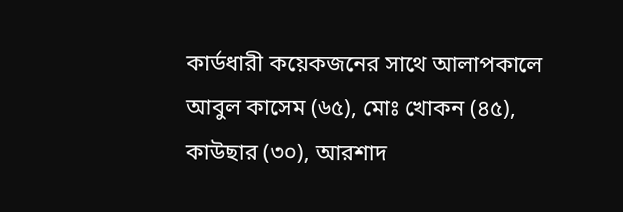কার্ডধারী কয়েকজনের সাথে আলাপকালে আবুল কাসেম (৬৫), মোঃ খোকন (৪৫), কাউছার (৩০), আরশাদ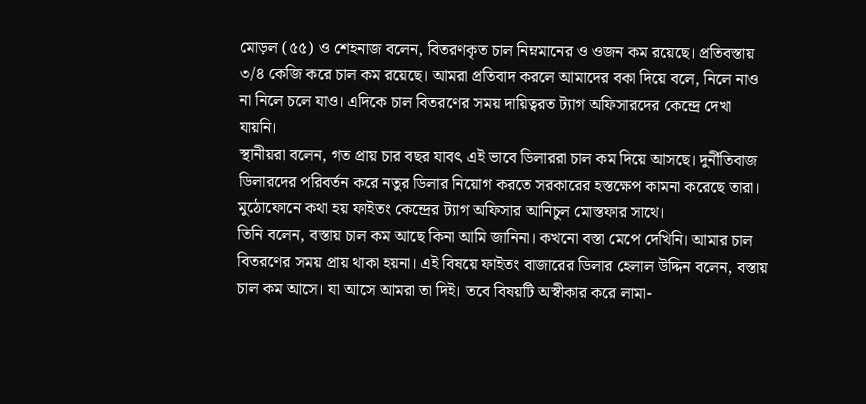মোড়ল (৫৫) ও শেহনাজ বলেন, বিতরণকৃত চাল নিম্নমানের ও ওজন কম রয়েছে। প্রতিবস্তায় ৩/৪ কেজি করে চাল কম রয়েছে। আমরা প্রতিবাদ করলে আমাদের বকা দিয়ে বলে, নিলে নাও না নিলে চলে যাও। এদিকে চাল বিতরণের সময় দায়িত্বরত ট্যাগ অফিসারদের কেন্দ্রে দেখা যায়নি।
স্থানীয়রা বলেন, গত প্রায় চার বছর যাবৎ এই ভাবে ডিলাররা চাল কম দিয়ে আসছে। দুর্নীতিবাজ ডিলারদের পরিবর্তন করে নতুর ডিলার নিয়োগ করতে সরকারের হস্তক্ষেপ কামনা করেছে তারা। মুঠোফোনে কথা হয় ফাইতং কেন্দ্রের ট্যাগ অফিসার আনিচুল মোস্তফার সাথে।
তিনি বলেন, বস্তায় চাল কম আছে কিনা আমি জানিনা। কখনো বস্তা মেপে দেখিনি। আমার চাল বিতরণের সময় প্রায় থাকা হয়না। এই বিষয়ে ফাইতং বাজারের ডিলার হেলাল উদ্দিন বলেন, বস্তায় চাল কম আসে। যা আসে আমরা তা দিই। তবে বিষয়টি অস্বীকার করে লামা-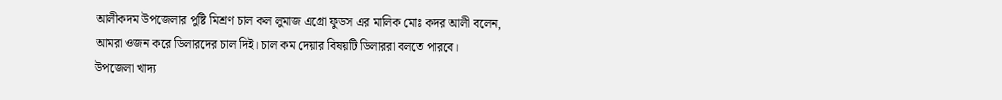আলীকদম উপজেলার পুষ্টি মিশ্রণ চাল কল লুমাজ এগ্রো ফুডস এর মালিক মোঃ কদর আলী বলেন, আমরা ওজন করে ডিলারদের চাল দিই। চাল কম দেয়ার বিষয়টি ডিলাররা বলতে পারবে।
উপজেলা খাদ্য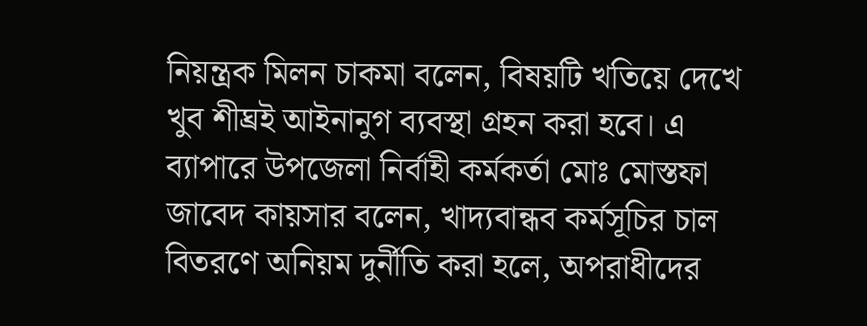নিয়ন্ত্রক মিলন চাকমা বলেন, বিষয়টি খতিয়ে দেখে খুব শীঘ্রই আইনানুগ ব্যবস্থা গ্রহন করা হবে। এ ব্যাপারে উপজেলা নির্বাহী কর্মকর্তা মোঃ মোস্তফা জাবেদ কায়সার বলেন, খাদ্যবান্ধব কর্মসূচির চাল বিতরণে অনিয়ম দুর্নীতি করা হলে, অপরাধীদের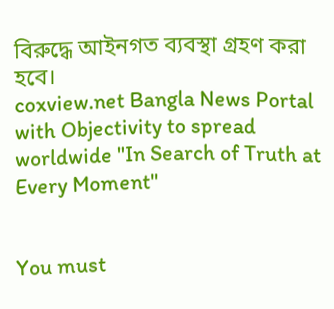বিরুদ্ধে আইনগত ব্যবস্থা গ্রহণ করা হবে।
coxview.net Bangla News Portal with Objectivity to spread worldwide "In Search of Truth at Every Moment"


You must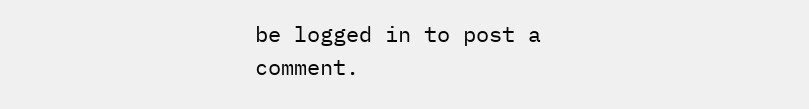be logged in to post a comment.